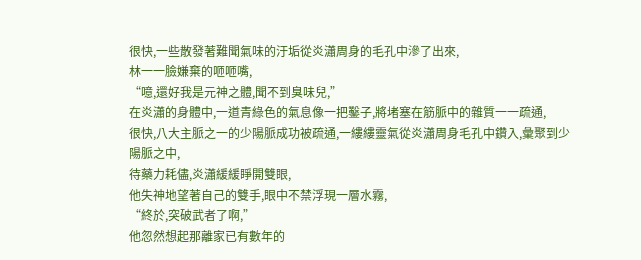很快,一些散發著難聞氣味的汙垢從炎瀟周身的毛孔中滲了出來,
林一一臉嫌棄的咂咂嘴,
“噫,還好我是元神之體,聞不到臭味兒,”
在炎瀟的身體中,一道青綠色的氣息像一把鑿子,將堵塞在筋脈中的雜質一一疏通,
很快,八大主脈之一的少陽脈成功被疏通,一縷縷靈氣從炎瀟周身毛孔中鑽入,彙聚到少陽脈之中,
待藥力耗儘,炎瀟緩緩睜開雙眼,
他失神地望著自己的雙手,眼中不禁浮現一層水霧,
“終於,突破武者了啊,”
他忽然想起那離家已有數年的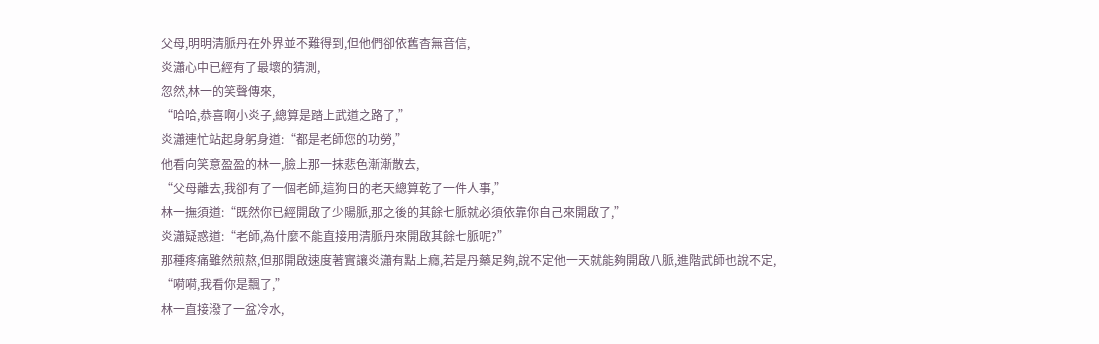父母,明明清脈丹在外界並不難得到,但他們卻依舊杳無音信,
炎瀟心中已經有了最壞的猜測,
忽然,林一的笑聲傳來,
“哈哈,恭喜啊小炎子,總算是踏上武道之路了,”
炎瀟連忙站起身躬身道:“都是老師您的功勞,”
他看向笑意盈盈的林一,臉上那一抹悲色漸漸散去,
“父母離去,我卻有了一個老師,這狗日的老天總算乾了一件人事,”
林一撫須道:“既然你已經開啟了少陽脈,那之後的其餘七脈就必須依靠你自己來開啟了,”
炎瀟疑惑道:“老師,為什麼不能直接用清脈丹來開啟其餘七脈呢?”
那種疼痛雖然煎熬,但那開啟速度著實讓炎瀟有點上癮,若是丹藥足夠,說不定他一天就能夠開啟八脈,進階武師也說不定,
“嗬嗬,我看你是飄了,”
林一直接潑了一盆冷水,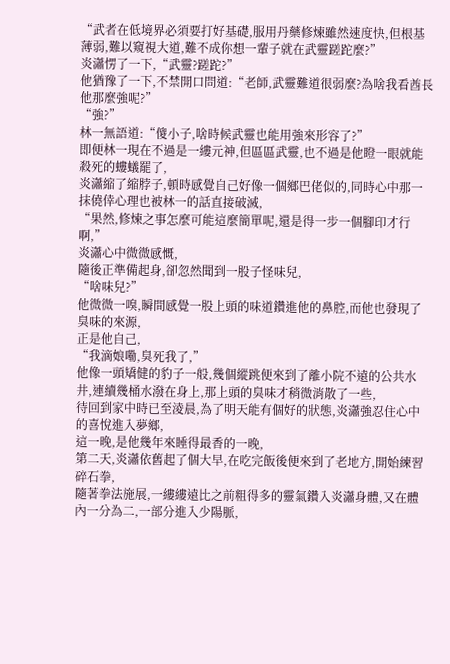“武者在低境界必須要打好基礎,服用丹藥修煉雖然速度快,但根基薄弱,難以窺視大道,難不成你想一輩子就在武靈蹉跎麼?”
炎瀟愣了一下,“武靈?蹉跎?”
他猶豫了一下,不禁開口問道:“老師,武靈難道很弱麼?為啥我看酋長他那麼強呢?”
“強?”
林一無語道:“傻小子,啥時候武靈也能用強來形容了?”
即便林一現在不過是一縷元神,但區區武靈,也不過是他瞪一眼就能殺死的螻蟻罷了,
炎瀟縮了縮脖子,頓時感覺自己好像一個鄉巴佬似的,同時心中那一抹僥倖心理也被林一的話直接破滅,
“果然,修煉之事怎麼可能這麼簡單呢,還是得一步一個腳印才行啊,”
炎瀟心中微微感慨,
隨後正準備起身,卻忽然聞到一股子怪味兒,
“啥味兒?”
他微微一嗅,瞬間感覺一股上頭的味道鑽進他的鼻腔,而他也發現了臭味的來源,
正是他自己,
“我滴娘嘞,臭死我了,”
他像一頭矯健的豹子一般,幾個縱跳便來到了離小院不遠的公共水井,連續幾桶水潑在身上,那上頭的臭味才稍微消散了一些,
待回到家中時已至淩晨,為了明天能有個好的狀態,炎瀟強忍住心中的喜悅進入夢鄉,
這一晚,是他幾年來睡得最香的一晚,
第二天,炎瀟依舊起了個大早,在吃完飯後便來到了老地方,開始練習碎石拳,
隨著拳法施展,一縷縷遠比之前粗得多的靈氣鑽入炎瀟身體,又在體內一分為二,一部分進入少陽脈,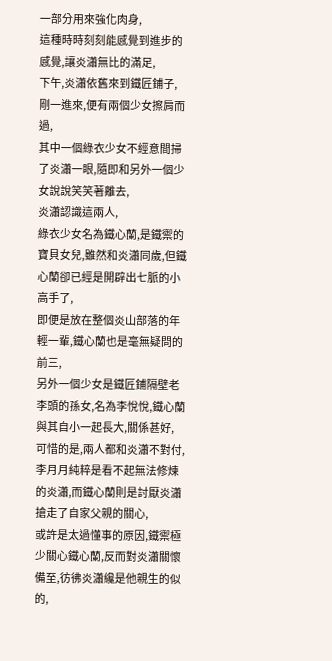一部分用來強化肉身,
這種時時刻刻能感覺到進步的感覺,讓炎瀟無比的滿足,
下午,炎瀟依舊來到鐵匠鋪子,
剛一進來,便有兩個少女擦肩而過,
其中一個綠衣少女不經意間掃了炎瀟一眼,隨即和另外一個少女說說笑笑著離去,
炎瀟認識這兩人,
綠衣少女名為鐵心蘭,是鐵禦的寶貝女兒,雖然和炎瀟同歲,但鐵心蘭卻已經是開辟出七脈的小高手了,
即便是放在整個炎山部落的年輕一輩,鐵心蘭也是毫無疑問的前三,
另外一個少女是鐵匠鋪隔壁老李頭的孫女,名為李悅悅,鐵心蘭與其自小一起長大,關係甚好,
可惜的是,兩人都和炎瀟不對付,
李月月純粹是看不起無法修煉的炎瀟,而鐵心蘭則是討厭炎瀟搶走了自家父親的關心,
或許是太過懂事的原因,鐵禦極少關心鐵心蘭,反而對炎瀟關懷備至,彷彿炎瀟纔是他親生的似的,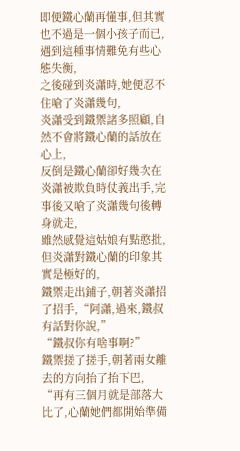即便鐵心蘭再懂事,但其實也不過是一個小孩子而已,遇到這種事情難免有些心態失衡,
之後碰到炎瀟時,她便忍不住嗆了炎瀟幾句,
炎瀟受到鐵禦諸多照顧,自然不會將鐵心蘭的話放在心上,
反倒是鐵心蘭卻好幾次在炎瀟被欺負時仗義出手,完事後又嗆了炎瀟幾句後轉身就走,
雖然感覺這姑娘有點憨批,但炎瀟對鐵心蘭的印象其實是極好的,
鐵禦走出鋪子,朝著炎瀟招了招手,“阿瀟,過來,鐵叔有話對你說,”
“鐵叔你有啥事啊?”
鐵禦搓了搓手,朝著兩女離去的方向抬了抬下巴,
“再有三個月就是部落大比了,心蘭她們都開始準備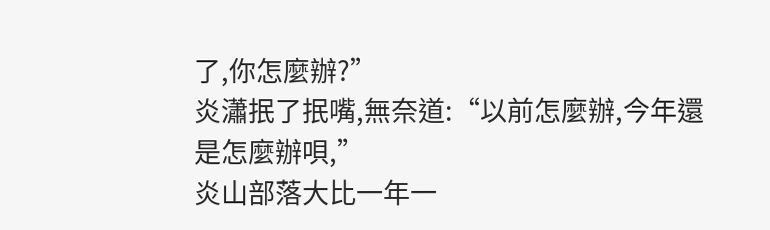了,你怎麼辦?”
炎瀟抿了抿嘴,無奈道:“以前怎麼辦,今年還是怎麼辦唄,”
炎山部落大比一年一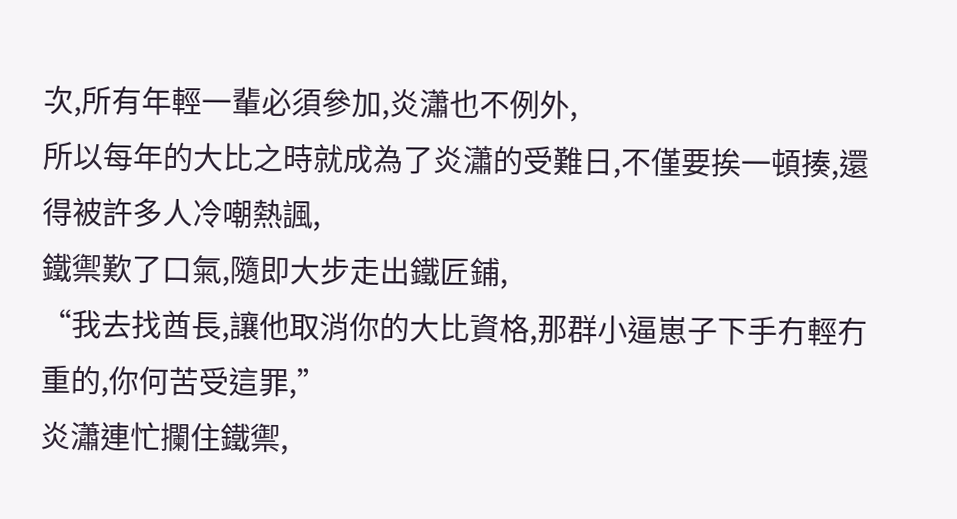次,所有年輕一輩必須參加,炎瀟也不例外,
所以每年的大比之時就成為了炎瀟的受難日,不僅要挨一頓揍,還得被許多人冷嘲熱諷,
鐵禦歎了口氣,隨即大步走出鐵匠鋪,
“我去找酋長,讓他取消你的大比資格,那群小逼崽子下手冇輕冇重的,你何苦受這罪,”
炎瀟連忙攔住鐵禦,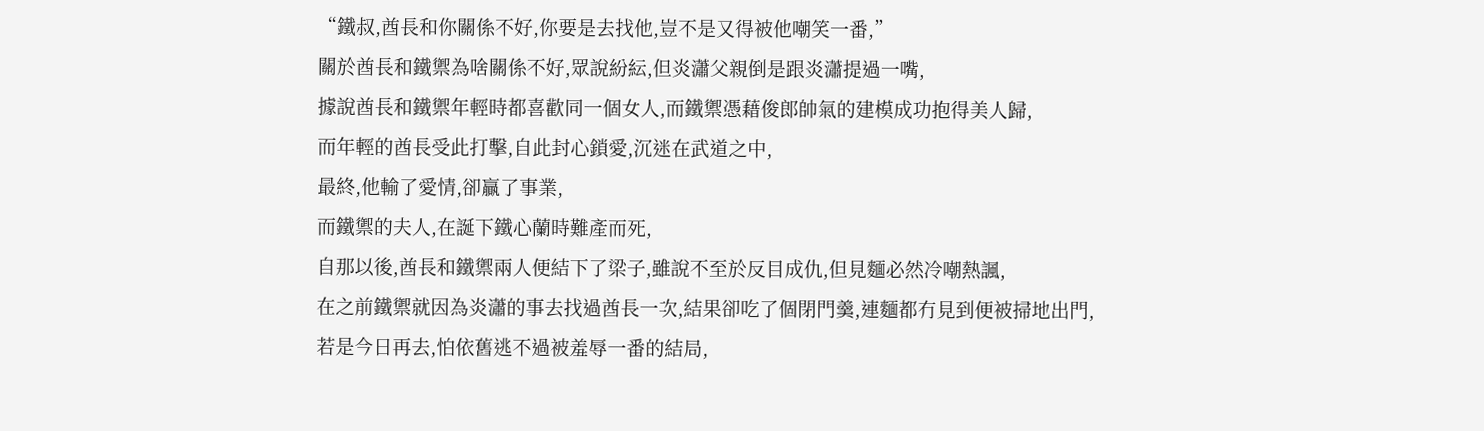“鐵叔,酋長和你關係不好,你要是去找他,豈不是又得被他嘲笑一番,”
關於酋長和鐵禦為啥關係不好,眾說紛紜,但炎瀟父親倒是跟炎瀟提過一嘴,
據說酋長和鐵禦年輕時都喜歡同一個女人,而鐵禦憑藉俊郎帥氣的建模成功抱得美人歸,
而年輕的酋長受此打擊,自此封心鎖愛,沉迷在武道之中,
最終,他輸了愛情,卻贏了事業,
而鐵禦的夫人,在誕下鐵心蘭時難產而死,
自那以後,酋長和鐵禦兩人便結下了梁子,雖說不至於反目成仇,但見麵必然冷嘲熱諷,
在之前鐵禦就因為炎瀟的事去找過酋長一次,結果卻吃了個閉門羹,連麵都冇見到便被掃地出門,
若是今日再去,怕依舊逃不過被羞辱一番的結局,